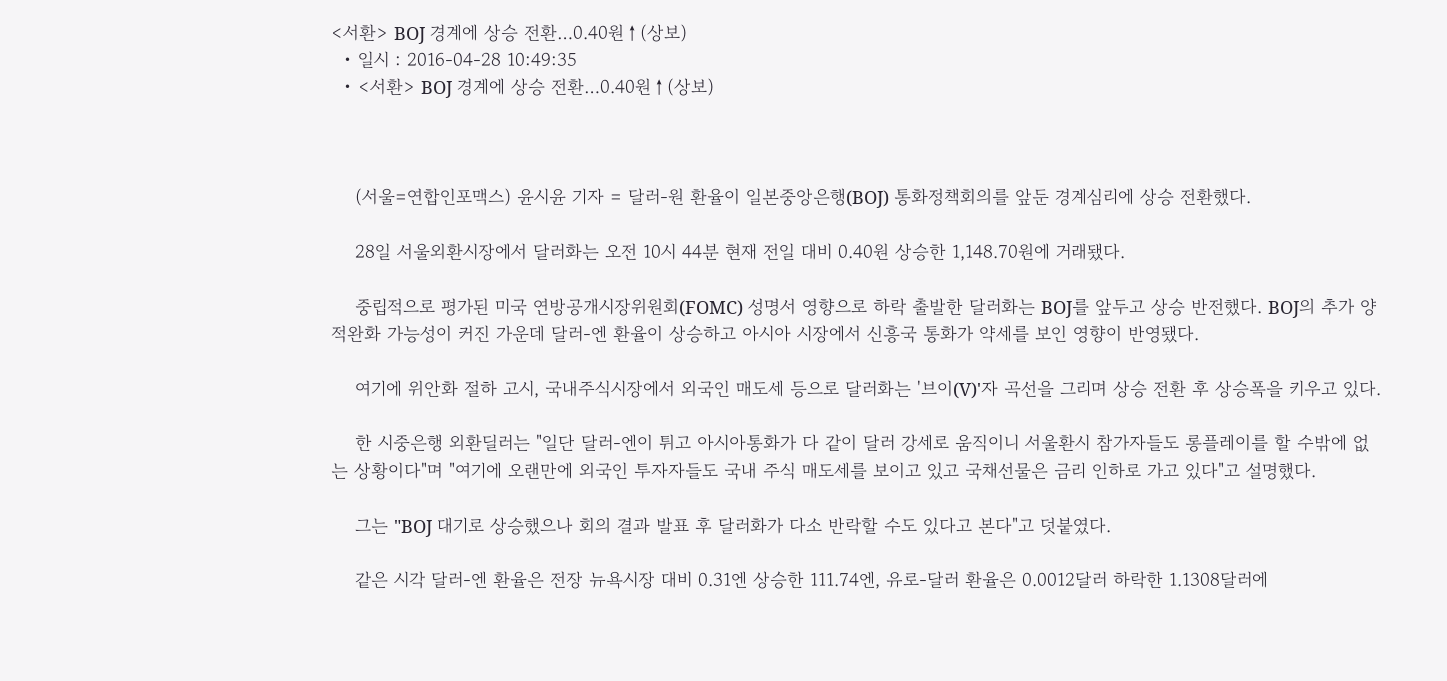<서환> BOJ 경계에 상승 전환…0.40원↑(상보)
  • 일시 : 2016-04-28 10:49:35
  • <서환> BOJ 경계에 상승 전환…0.40원↑(상보)



    (서울=연합인포맥스) 윤시윤 기자 = 달러-원 환율이 일본중앙은행(BOJ) 통화정책회의를 앞둔 경계심리에 상승 전환했다.

    28일 서울외환시장에서 달러화는 오전 10시 44분 현재 전일 대비 0.40원 상승한 1,148.70원에 거래됐다.

    중립적으로 평가된 미국 연방공개시장위원회(FOMC) 성명서 영향으로 하락 출발한 달러화는 BOJ를 앞두고 상승 반전했다. BOJ의 추가 양적완화 가능성이 커진 가운데 달러-엔 환율이 상승하고 아시아 시장에서 신흥국 통화가 약세를 보인 영향이 반영됐다.

    여기에 위안화 절하 고시, 국내주식시장에서 외국인 매도세 등으로 달러화는 '브이(V)'자 곡선을 그리며 상승 전환 후 상승폭을 키우고 있다.

    한 시중은행 외환딜러는 "일단 달러-엔이 튀고 아시아통화가 다 같이 달러 강세로 움직이니 서울환시 참가자들도 롱플레이를 할 수밖에 없는 상황이다"며 "여기에 오랜만에 외국인 투자자들도 국내 주식 매도세를 보이고 있고 국채선물은 금리 인하로 가고 있다"고 설명했다.

    그는 "BOJ 대기로 상승했으나 회의 결과 발표 후 달러화가 다소 반락할 수도 있다고 본다"고 덧붙였다.

    같은 시각 달러-엔 환율은 전장 뉴욕시장 대비 0.31엔 상승한 111.74엔, 유로-달러 환율은 0.0012달러 하락한 1.1308달러에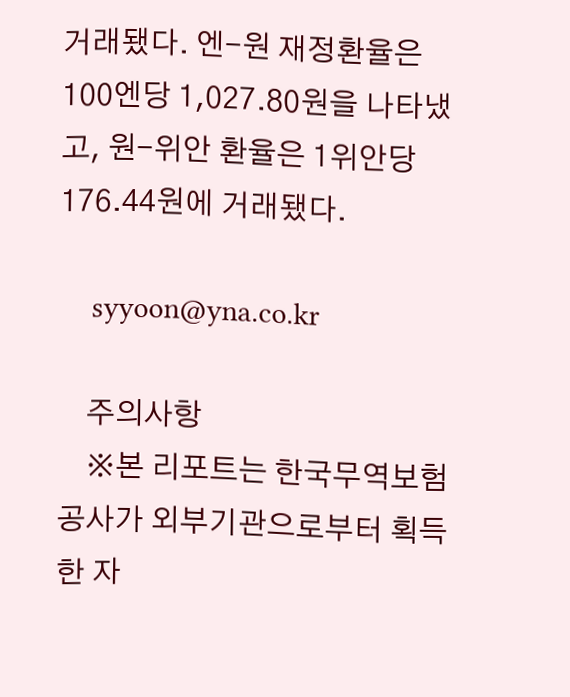거래됐다. 엔-원 재정환율은 100엔당 1,027.80원을 나타냈고, 원-위안 환율은 1위안당 176.44원에 거래됐다.

    syyoon@yna.co.kr

    주의사항
    ※본 리포트는 한국무역보험공사가 외부기관으로부터 획득한 자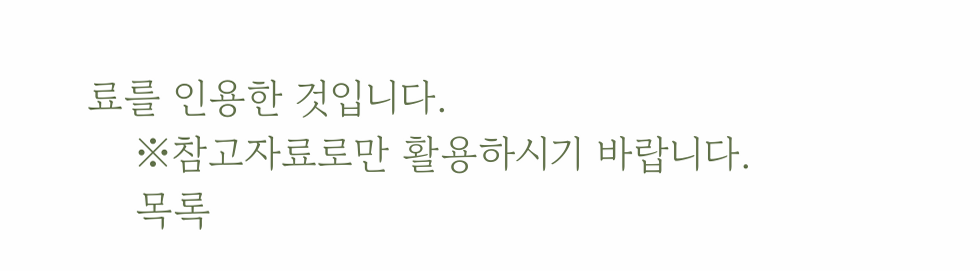료를 인용한 것입니다.
    ※참고자료로만 활용하시기 바랍니다.
    목록